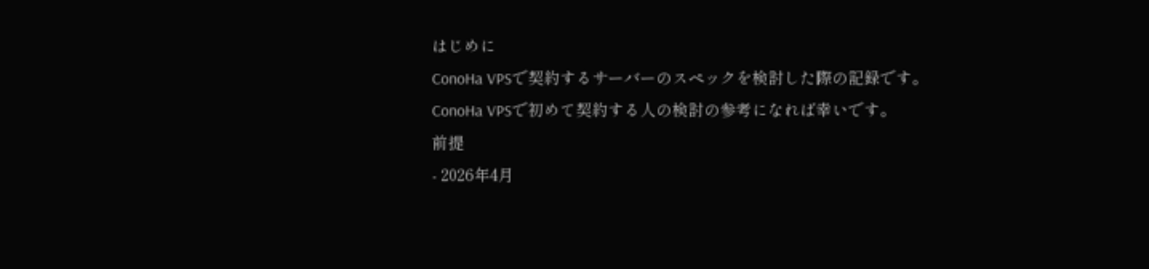はじめに
ConoHa VPSで契約するサーバーのスペックを検討した際の記録です。
ConoHa VPSで初めて契約する人の検討の参考になれば幸いです。
前提
- 2026年4月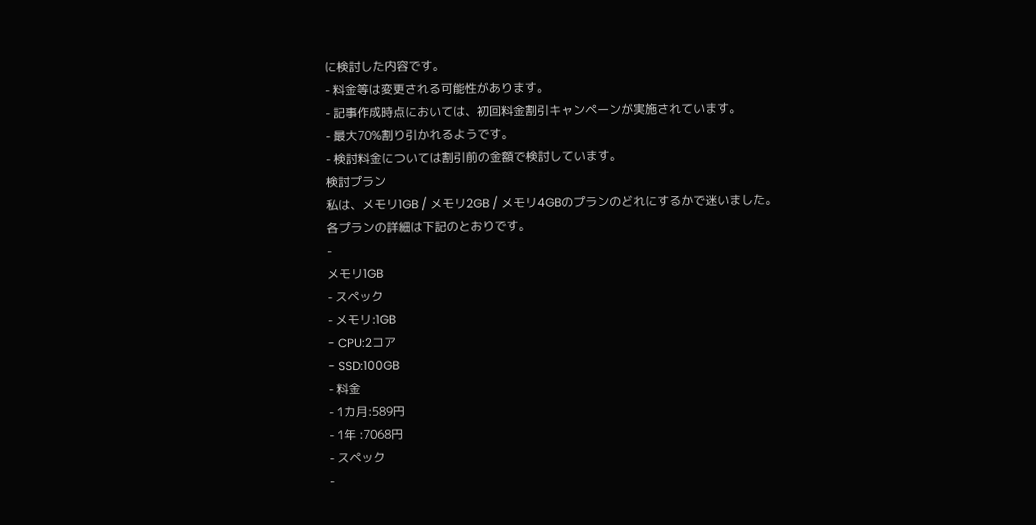に検討した内容です。
- 料金等は変更される可能性があります。
- 記事作成時点においては、初回料金割引キャンペーンが実施されています。
- 最大70%割り引かれるようです。
- 検討料金については割引前の金額で検討しています。
検討プラン
私は、メモリ1GB / メモリ2GB / メモリ4GBのプランのどれにするかで迷いました。
各プランの詳細は下記のとおりです。
-
メモリ1GB
- スペック
- メモリ:1GB
- CPU:2コア
- SSD:100GB
- 料金
- 1カ月:589円
- 1年 :7068円
- スペック
-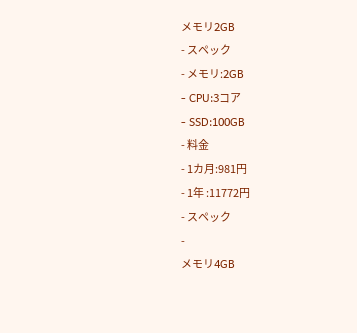メモリ2GB
- スペック
- メモリ:2GB
- CPU:3コア
- SSD:100GB
- 料金
- 1カ月:981円
- 1年 :11772円
- スペック
-
メモリ4GB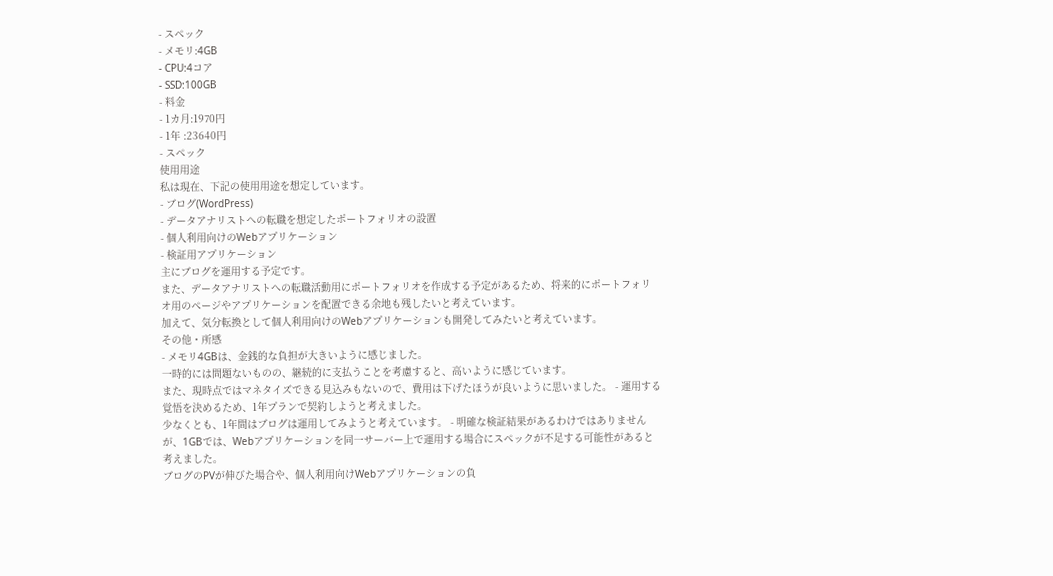- スペック
- メモリ:4GB
- CPU:4コア
- SSD:100GB
- 料金
- 1カ月:1970円
- 1年 :23640円
- スペック
使用用途
私は現在、下記の使用用途を想定しています。
- ブログ(WordPress)
- データアナリストへの転職を想定したポートフォリオの設置
- 個人利用向けのWebアプリケーション
- 検証用アプリケーション
主にブログを運用する予定です。
また、データアナリストへの転職活動用にポートフォリオを作成する予定があるため、将来的にポートフォリオ用のページやアプリケーションを配置できる余地も残したいと考えています。
加えて、気分転換として個人利用向けのWebアプリケーションも開発してみたいと考えています。
その他・所感
- メモリ4GBは、金銭的な負担が大きいように感じました。
一時的には問題ないものの、継続的に支払うことを考慮すると、高いように感じています。
また、現時点ではマネタイズできる見込みもないので、費用は下げたほうが良いように思いました。 - 運用する覚悟を決めるため、1年プランで契約しようと考えました。
少なくとも、1年間はブログは運用してみようと考えています。 - 明確な検証結果があるわけではありませんが、1GBでは、Webアプリケーションを同一サーバー上で運用する場合にスペックが不足する可能性があると考えました。
ブログのPVが伸びた場合や、個人利用向けWebアプリケーションの負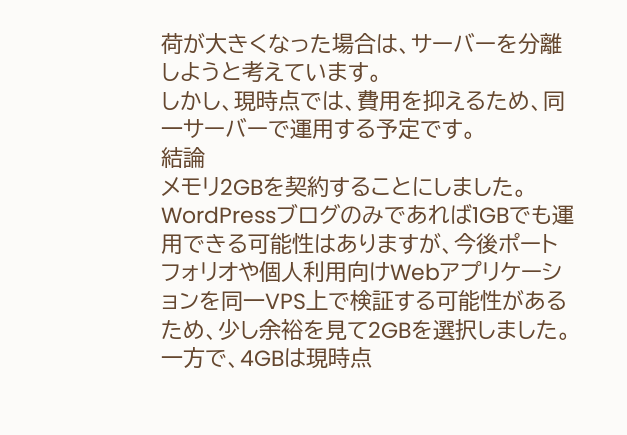荷が大きくなった場合は、サーバーを分離しようと考えています。
しかし、現時点では、費用を抑えるため、同一サーバーで運用する予定です。
結論
メモリ2GBを契約することにしました。
WordPressブログのみであれば1GBでも運用できる可能性はありますが、今後ポートフォリオや個人利用向けWebアプリケーションを同一VPS上で検証する可能性があるため、少し余裕を見て2GBを選択しました。
一方で、4GBは現時点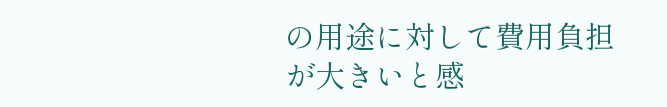の用途に対して費用負担が大きいと感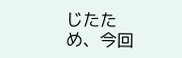じたため、今回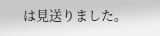は見送りました。